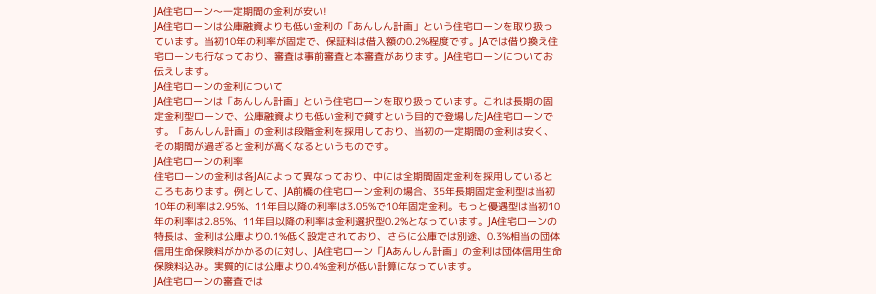JA住宅ローン〜一定期間の金利が安い!
JA住宅ローンは公庫融資よりも低い金利の「あんしん計画」という住宅ローンを取り扱っています。当初10年の利率が固定で、保証料は借入額の0.2%程度です。JAでは借り換え住宅ローンも行なっており、審査は事前審査と本審査があります。JA住宅ローンについてお伝えします。
JA住宅ローンの金利について
JA住宅ローンは「あんしん計画」という住宅ローンを取り扱っています。これは長期の固定金利型ローンで、公庫融資よりも低い金利で貸すという目的で登場したJA住宅ローンです。「あんしん計画」の金利は段階金利を採用しており、当初の一定期間の金利は安く、その期間が過ぎると金利が高くなるというものです。
JA住宅ローンの利率
住宅ローンの金利は各JAによって異なっており、中には全期間固定金利を採用しているところもあります。例として、JA前橋の住宅ローン金利の場合、35年長期固定金利型は当初10年の利率は2.95%、11年目以降の利率は3.05%で10年固定金利。もっと優遇型は当初10年の利率は2.85%、11年目以降の利率は金利選択型0.2%となっています。JA住宅ローンの特長は、金利は公庫より0.1%低く設定されており、さらに公庫では別途、0.3%相当の団体信用生命保険料がかかるのに対し、JA住宅ローン「JAあんしん計画」の金利は団体信用生命保険料込み。実質的には公庫より0.4%金利が低い計算になっています。
JA住宅ローンの審査では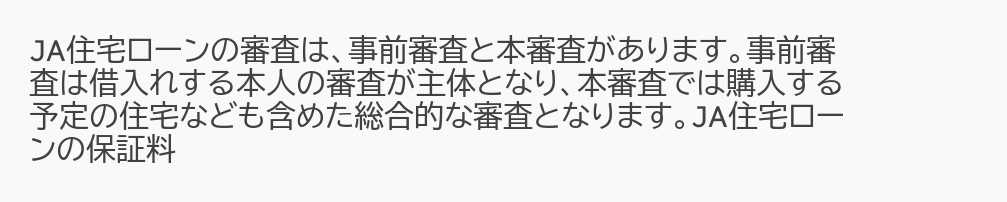JA住宅ローンの審査は、事前審査と本審査があります。事前審査は借入れする本人の審査が主体となり、本審査では購入する予定の住宅なども含めた総合的な審査となります。JA住宅ローンの保証料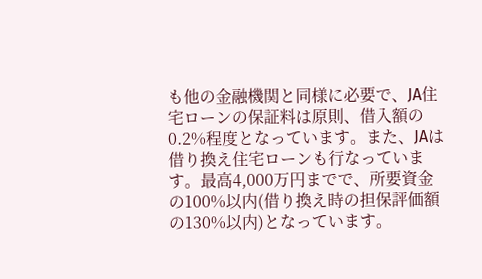も他の金融機関と同様に必要で、JA住宅ローンの保証料は原則、借入額の0.2%程度となっています。また、JAは借り換え住宅ローンも行なっています。最高4,000万円までで、所要資金の100%以内(借り換え時の担保評価額の130%以内)となっています。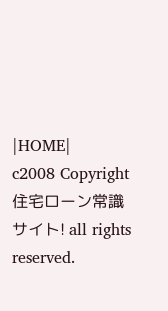|HOME|
c2008 Copyright 住宅ローン常識サイト! all rights reserved.